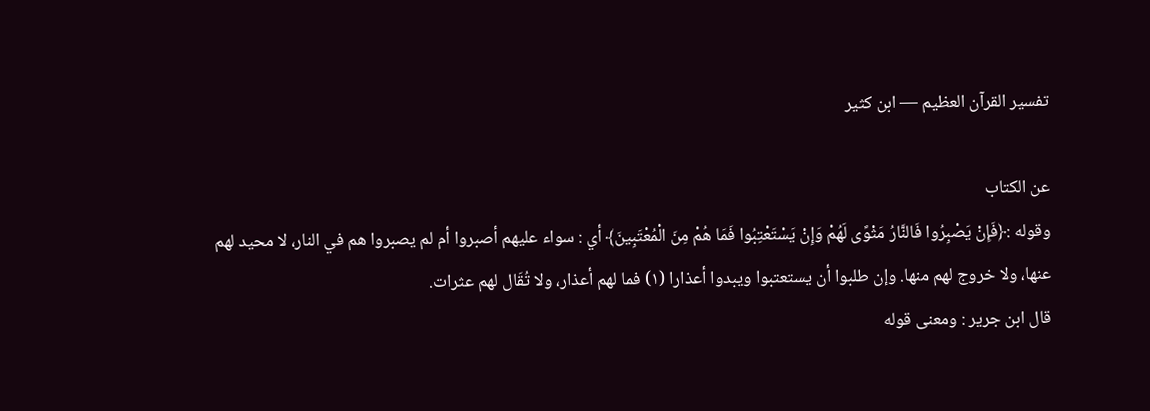تفسير القرآن العظيم — ابن كثير

عن الكتاب
وقوله :﴿فَإِنْ يَصْبِرُوا فَالنَّارُ مَثْوًى لَهُمْ وَإِنْ يَسْتَعْتِبُوا فَمَا هُمْ مِنَ الْمُعْتَبِينَ﴾ أي : سواء عليهم أصبروا أم لم يصبروا هم في النار، لا محيد لهم عنها، ولا خروج لهم منها. وإن طلبوا أن يستعتبوا ويبدوا أعذارا (١) فما لهم أعذار، ولا تُقَال لهم عثرات.
قال ابن جرير : ومعنى قوله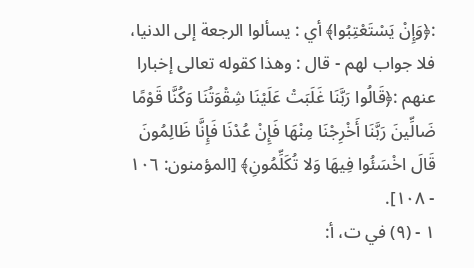:﴿وَإِنْ يَسْتَعْتِبُوا﴾ أي : يسألوا الرجعة إلى الدنيا، فلا جواب لهم - قال : وهذا كقوله تعالى إخبارا عنهم :﴿قَالُوا رَبَّنَا غَلَبَتْ عَلَيْنَا شِقْوَتُنَا وَكُنَّا قَوْمًا ضَالِّينَ رَبَّنَا أَخْرِجْنَا مِنْهَا فَإِنْ عُدْنَا فَإِنَّا ظَالِمُونَ قَالَ اخْسَئُوا فِيهَا وَلا تُكَلِّمُونِ﴾ [المؤمنون: ١٠٦ - ١٠٨].
١ - (٩) في ت، أ: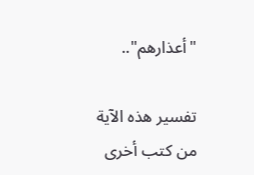"أعذارهم"..

تفسير هذه الآية من كتب أخرى